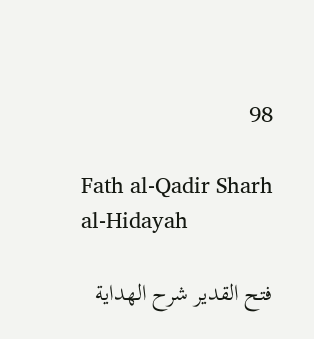98

Fath al-Qadir Sharh al-Hidayah

فتح القدير شرح الهداية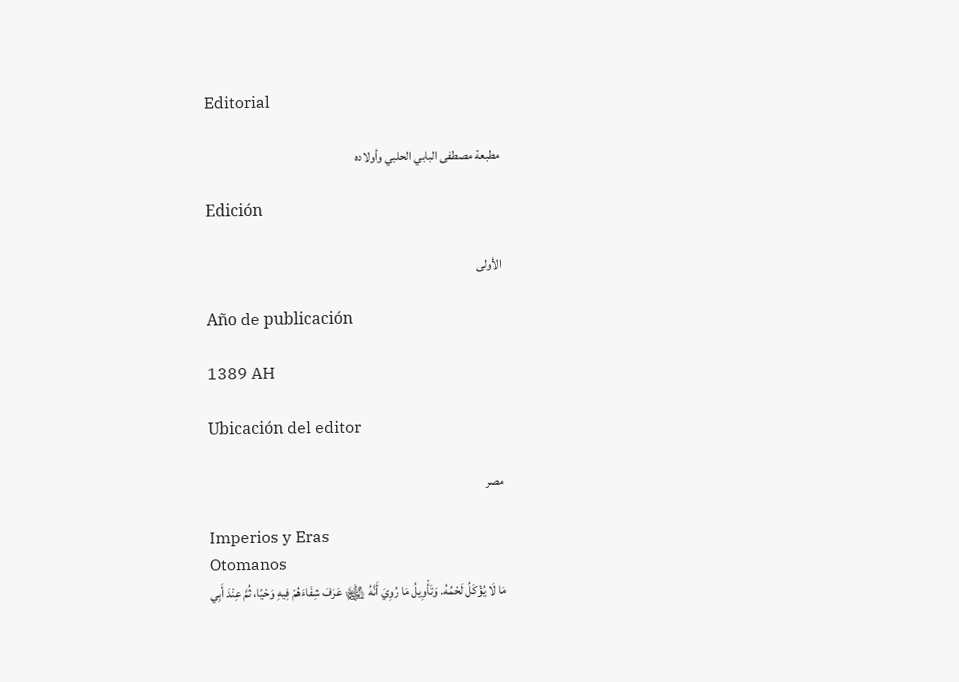Editorial

مطبعة مصطفى البابي الحلبي وأولاده

Edición

الأولى

Año de publicación

1389 AH

Ubicación del editor

مصر

Imperios y Eras
Otomanos
مَا لَا يُؤْكَلُ لَحْمُهُ. وَتَأْوِيلُ مَا رُوِيَ أَنَّهُ ﵊ عَرَفَ شِفَاءَهُمْ فِيهِ وَحْيًا، ثُمَّ عِنْدَ أَبِي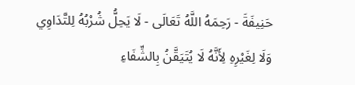حَنِيفَةَ - رَحِمَهُ اللَّهُ تَعَالَى - لَا يَحِلُّ شُرْبُهُ لِلتَّدَاوِي وَلَا لِغَيْرِهِ لِأَنَّهُ لَا يُتَيَقَّنُ بِالشِّفَاءِ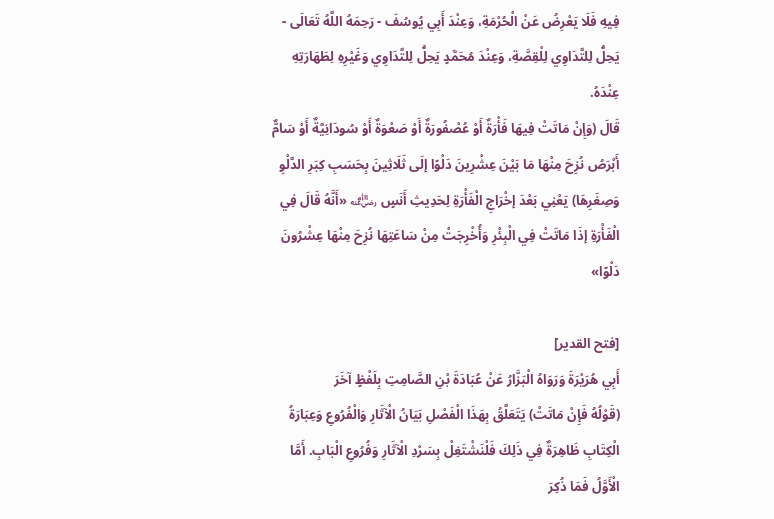فِيهِ فَلَا يَعْرِضُ عَنْ الْحُرْمَةِ، وَعِنْدَ أَبِي يُوسُفَ - رَحِمَهُ اللَّهُ تَعَالَى - يَحِلُّ لِلتَّدَاوِي لِلْقِصَّةِ، وَعِنْدَ مُحَمَّدٍ يَحِلُّ لِلتَّدَاوِي وَغَيْرِهِ لِطَهَارَتِهِ عِنْدَهُ.
قَالَ (وَإِنْ مَاتَتْ فِيهَا فَأْرَةٌ أَوْ عُصْفُورَةٌ أَوْ صَعْوَةٌ أَوْ سُودَانِيَّةٌ أَوْ سَامٌّ أَبْرَصُ نُزِحَ مِنْهَا مَا بَيْنَ عِشْرِينَ دَلْوًا إلَى ثَلَاثِينَ بِحَسَبِ كِبَرِ الدَّلْوِ وَصِغَرِهَا) يَعْنِي بَعْدَ إخْرَاجِ الْفَأْرَةِ لِحَدِيثِ أَنَسٍ ﵁ «أَنَّهُ قَالَ فِي الْفَأْرَةِ إذَا مَاتَتْ فِي الْبِئْرِ وَأُخْرِجَتْ مِنْ سَاعَتِهَا نُزِحَ مِنْهَا عِشْرُونَ دَلْوًا»

[فتح القدير]
أَبِي هُرَيْرَةَ وَرَوَاهُ الْبَزَّارُ عَنْ عُبَادَةَ بْنِ الصَّامِتِ بِلَفْظٍ آخَرَ
(قَوْلُهُ فَإِنْ مَاتَتْ) يَتَعَلَّقُ بِهَذَا الْفَصْلِ بَيَانُ الْآثَارِ وَالْفُرُوعِ وَعِبَارَةُ الْكِتَابِ ظَاهِرَةٌ فِي ذَلِكَ فَلْنَشْتَغِلْ بِسَرْدِ الْآثَارِ وَفُرُوعِ الْبَابِ. أَمَّا الْأَوَّلُ فَمَا ذُكِرَ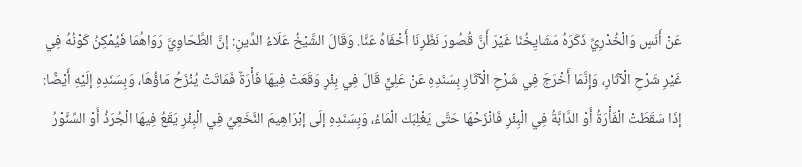عَنْ أَنَسٍ وَالْخُدْرِيِّ ذَكَرَهُ مَشَايِخُنَا غَيْرَ أَنَّ قُصُورَ نَظَرِنَا أَخْفَاهُ عَنَّا. وَقَالَ الشَّيْخُ عَلَاءُ الدِّينِ: إنَّ الطَّحَاوِيَّ رَوَاهُمَا فَيُمْكِنُ كَوْنُهُ فِي غَيْرِ شَرْحِ الْآثَارِ، وَإِنَّمَا أَخْرَجَ فِي شَرْحِ الْآثَارِ بِسَنَدِهِ عَنْ عَلِيٍّ قَالَ فِي بِئْرٍ وَقَعَتْ فِيهَا فَأْرَةٌ فَمَاتَتْ يُنْزَحُ مَاؤُهَا، وَبِسَنَدِهِ إلَيْهِ أَيْضًا: إذَا سَقَطَتْ الْفَأْرَةُ أَوْ الدَّابَّةُ فِي الْبِئْرِ فَانْزَحْهَا حَتَّى يَغْلِبَك الْمَاءُ، وَبِسَنَدِهِ إلَى إبْرَاهِيمَ النَّخَعِيِّ فِي الْبِئْرِ يَقَعُ فِيهَا الْجُرَذُ أَوْ السِّنَّوْرُ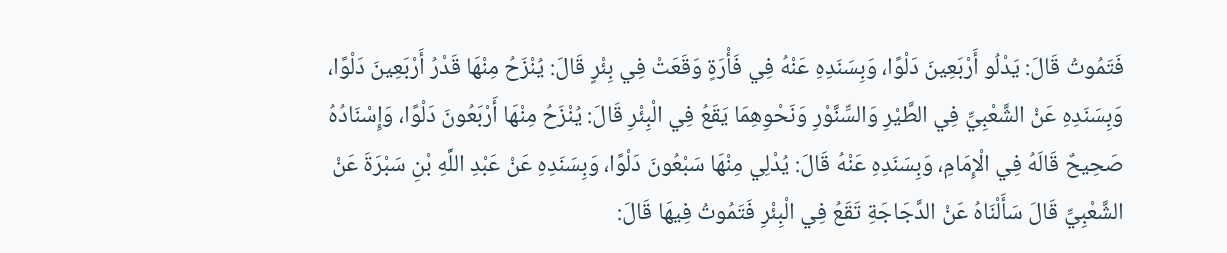فَتَمُوتُ قَالَ: يَدْلُو أَرْبَعِينَ دَلْوًا، وَبِسَنَدِهِ عَنْهُ فِي فَأْرَةٍ وَقَعَتْ فِي بِئْرٍ قَالَ: يُنْزَحُ مِنْهَا قَدْرُ أَرْبَعِينَ دَلْوًا، وَبِسَنَدِهِ عَنْ الشَّعْبِيِّ فِي الطَّيْرِ وَالسِّنَّوْرِ وَنَحْوِهِمَا يَقَعُ فِي الْبِئْرِ قَالَ: يُنْزَحُ مِنْهَا أَرْبَعُونَ دَلْوًا، وَإِسْنَادُهُ صَحِيحٌ قَالَهُ فِي الْإِمَامِ، وَبِسَنَدِهِ عَنْهُ قَالَ: يُدْلِي مِنْهَا سَبْعُونَ دَلْوًا، وَبِسَنَدِهِ عَنْ عَبْدِ اللَّهِ بْنِ سَبْرَةَ عَنْ الشَّعْبِيِّ قَالَ سَأَلْنَاهُ عَنْ الدَّجَاجَةِ تَقَعُ فِي الْبِئْرِ فَتَمُوتُ فِيهَا قَالَ: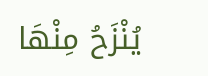يُنْزَحُ مِنْهَا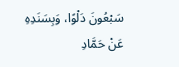سَبْعُونَ دَلْوًا، وَبِسَنَدِهِ عَنْ حَمَّادِ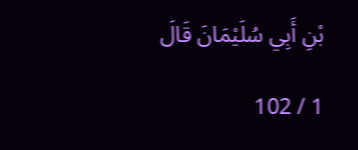بْنِ أَبِي سُلَيْمَانَ قَالَ

1 / 102